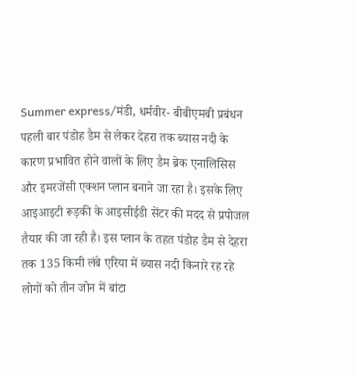Summer express/मंडी, धर्मवीर- बीबीएमबी प्रबंधन पहली बार पंडोह डैम से लेकर देहरा तक ब्यास नदी के कारण प्रभावित होने वालों के लिए डैम ब्रेक एनालिसिस और इमरजेंसी एक्शन प्लान बनाने जा रहा है। इसके लिए आइआइटी रूड़की के आइसीईडी सेंटर की मदद से प्रपोजल तैयार की जा रही है। इस प्लान के तहत पंडोह डैम से देहरा तक 135 किमी लंबे एरिया में ब्यास नदी किनारे रह रहे लोगों को तीन जोन में बांटा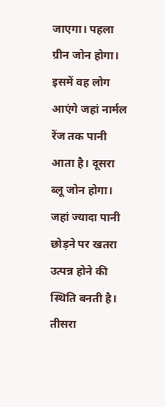जाएगा। पहला ग्रीन जोन होगा। इसमें वह लोग आएंगे जहां नार्मल रेंज तक पानी आता है। दूसरा ब्लू जोन होगा। जहां ज्यादा पानी छोड़ने पर खतरा उत्पन्न होने की स्थिति बनती है। तीसरा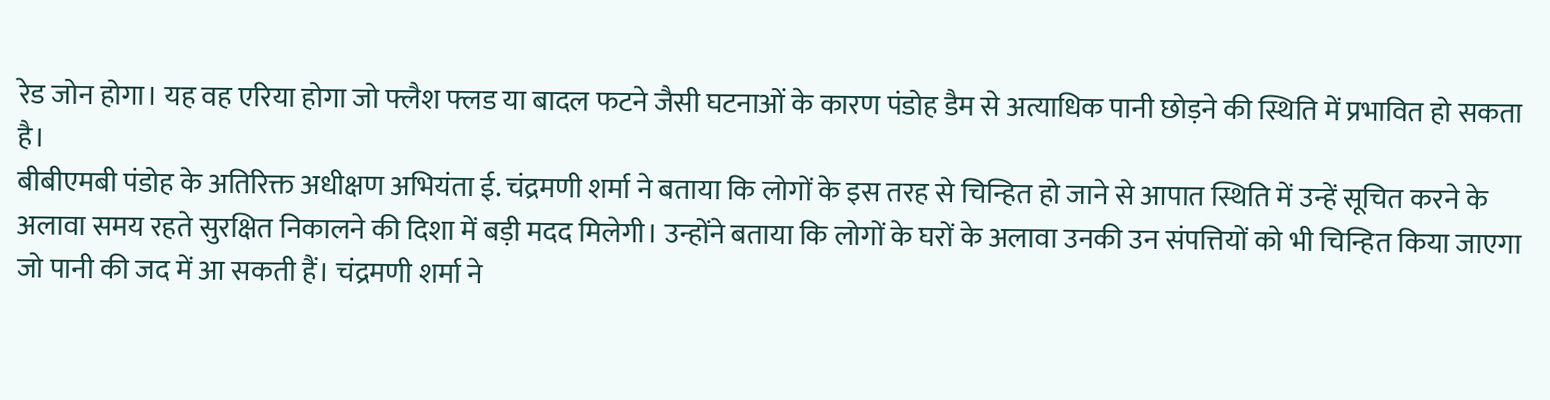रेड जोन होगा। यह वह एरिया होगा जो फ्लैश फ्लड या बादल फटने जैसी घटनाओं के कारण पंडोह डैम से अत्याधिक पानी छोड़ने की स्थिति में प्रभावित हो सकता है।
बीबीएमबी पंडोह के अतिरिक्त अधीक्षण अभियंता ई. चंद्रमणी शर्मा ने बताया कि लोगों के इस तरह से चिन्हित हो जाने से आपात स्थिति में उन्हें सूचित करने के अलावा समय रहते सुरक्षित निकालने की दिशा में बड़ी मदद मिलेगी। उन्होंने बताया कि लोगों के घरों के अलावा उनकी उन संपत्तियों को भी चिन्हित किया जाएगा जो पानी की जद में आ सकती हैं। चंद्रमणी शर्मा ने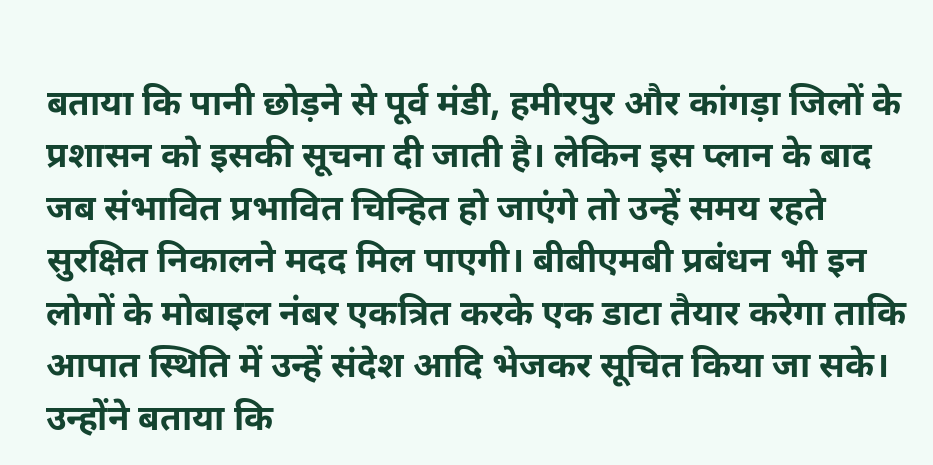बताया कि पानी छोड़ने से पूर्व मंडी, हमीरपुर और कांगड़ा जिलों के प्रशासन को इसकी सूचना दी जाती है। लेकिन इस प्लान के बाद जब संभावित प्रभावित चिन्हित हो जाएंगे तो उन्हें समय रहते सुरक्षित निकालने मदद मिल पाएगी। बीबीएमबी प्रबंधन भी इन लोगों के मोबाइल नंबर एकत्रित करके एक डाटा तैयार करेगा ताकि आपात स्थिति में उन्हें संदेश आदि भेजकर सूचित किया जा सके। उन्होंने बताया कि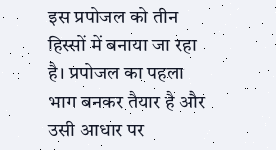इस प्रपोजल को तीन हिस्सों में बनाया जा रहा है। प्रपोजल का पहला भाग बनकर तैयार है और उसी आधार पर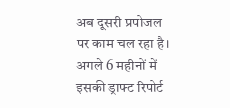अब दूसरी प्रपोजल पर काम चल रहा है। अगले 6 महीनों में इसकी ड्राफ्ट रिपोर्ट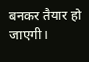बनकर तैयार हो जाएगी।